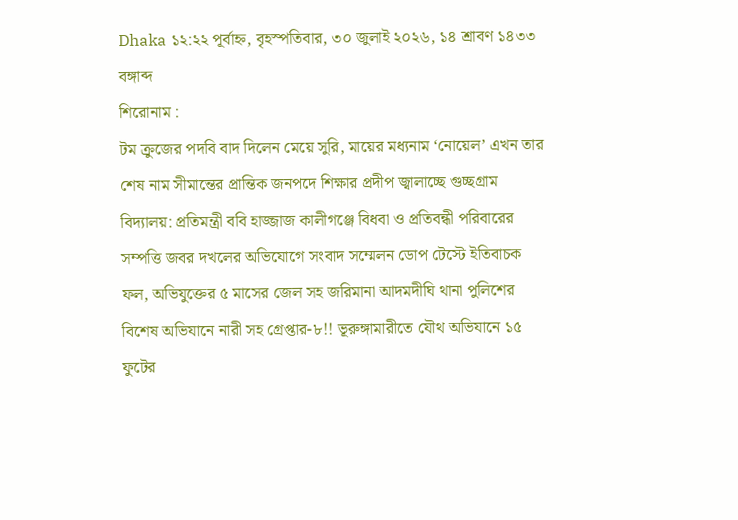Dhaka ১২:২২ পূর্বাহ্ন, বৃহস্পতিবার, ৩০ জুলাই ২০২৬, ১৪ শ্রাবণ ১৪৩৩ বঙ্গাব্দ
শিরোনাম :
টম ক্রুজের পদবি বাদ দিলেন মেয়ে সুরি, মায়ের মধ্যনাম ‘নোয়েল’ এখন তার শেষ নাম সীমান্তের প্রান্তিক জনপদে শিক্ষার প্রদীপ জ্বালাচ্ছে গুচ্ছগ্রাম বিদ্যালয়: প্রতিমন্ত্রী ববি হাজ্জাজ কালীগঞ্জে বিধবা ও প্রতিবন্ধী পরিবারের সম্পত্তি জবর দখলের অভিযোগে সংবাদ সম্মেলন ডোপ টেস্টে ইতিবাচক ফল, অভিযুক্তের ৫ মাসের জেল সহ জরিমানা আদমদীঘি থানা পুলিশের বিশেষ অভিযানে নারী সহ গ্রেপ্তার-৮!! ভূরুঙ্গামারীতে যৌথ অভিযানে ১৫ ফুটের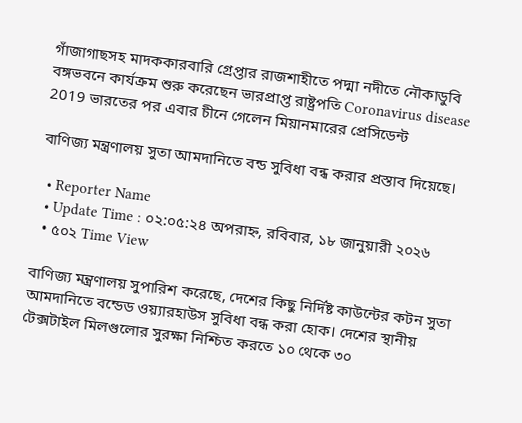গাঁজাগাছসহ মাদককারবারি গ্রেপ্তার রাজশাহীতে পদ্মা নদীতে নৌকাডুবি বঙ্গভবনে কার্যক্রম শুরু করেছেন ভারপ্রাপ্ত রাষ্ট্রপতি Coronavirus disease 2019 ভারতের পর এবার চীনে গেলেন মিয়ানমারের প্রেসিডেন্ট

বাণিজ্য মন্ত্রণালয় সুতা আমদানিতে বন্ড সুবিধা বন্ধ করার প্রস্তাব দিয়েছে।

  • Reporter Name
  • Update Time : ০২:০৫:২৪ অপরাহ্ন, রবিবার, ১৮ জানুয়ারী ২০২৬
  • ৫০২ Time View

বাণিজ্য মন্ত্রণালয় সুপারিশ করেছে, দেশের কিছু নির্দিষ্ট কাউন্টের কটন সুতা আমদানিতে বন্ডেড ওয়্যারহাউস সুবিধা বন্ধ করা হোক। দেশের স্থানীয় টেক্সটাইল মিলগুলোর সুরক্ষা নিশ্চিত করতে ১০ থেকে ৩০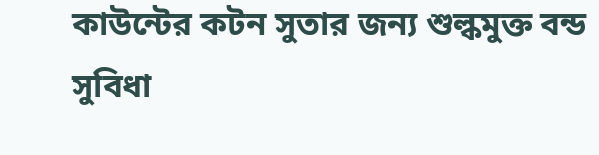কাউন্টের কটন সুতার জন্য শুল্কমুক্ত বন্ড সুবিধা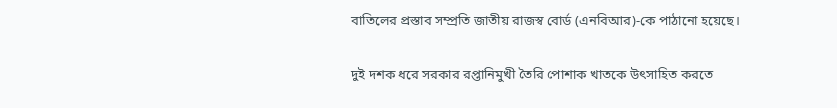বাতিলের প্রস্তাব সম্প্রতি জাতীয় রাজস্ব বোর্ড (এনবিআর)-কে পাঠানো হয়েছে।

দুই দশক ধরে সরকার রপ্তানিমুখী তৈরি পোশাক খাতকে উৎসাহিত করতে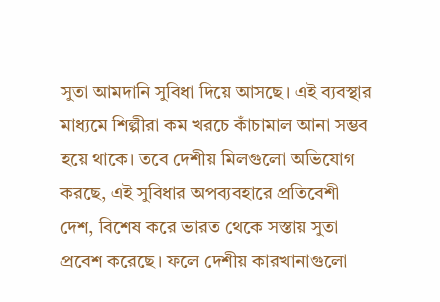সুতা আমদানি সুবিধা দিয়ে আসছে। এই ব্যবস্থার মাধ্যমে শিল্পীরা কম খরচে কাঁচামাল আনা সম্ভব হয়ে থাকে। তবে দেশীয় মিলগুলো অভিযোগ করছে, এই সুবিধার অপব্যবহারে প্রতিবেশী দেশ, বিশেষ করে ভারত থেকে সস্তায় সুতা প্রবেশ করেছে। ফলে দেশীয় কারখানাগুলো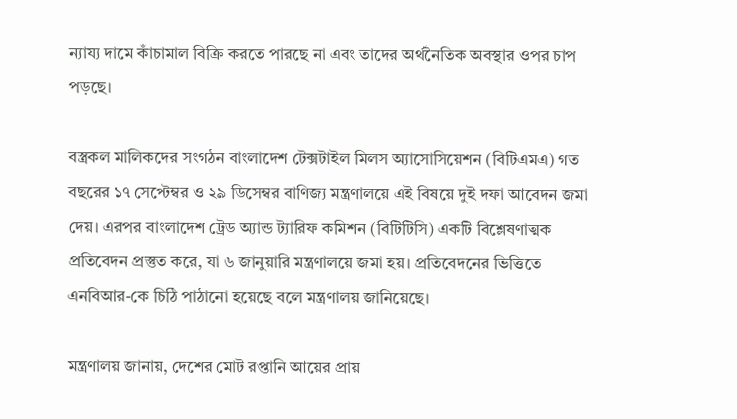ন্যায্য দামে কাঁচামাল বিক্রি করতে পারছে না এবং তাদের অর্থনৈতিক অবস্থার ওপর চাপ পড়ছে।

বস্ত্রকল মালিকদের সংগঠন বাংলাদেশ টেক্সটাইল মিলস অ্যাসোসিয়েশন (বিটিএমএ) গত বছরের ১৭ সেপ্টেম্বর ও ২৯ ডিসেম্বর বাণিজ্য মন্ত্রণালয়ে এই বিষয়ে দুই দফা আবেদন জমা দেয়। এরপর বাংলাদেশ ট্রেড অ্যান্ড ট্যারিফ কমিশন (বিটিটিসি) একটি বিশ্লেষণাত্মক প্রতিবেদন প্রস্তুত করে, যা ৬ জানুয়ারি মন্ত্রণালয়ে জমা হয়। প্রতিবেদনের ভিত্তিতে এনবিআর-কে চিঠি পাঠানো হয়েছে বলে মন্ত্রণালয় জানিয়েছে।

মন্ত্রণালয় জানায়, দেশের মোট রপ্তানি আয়ের প্রায়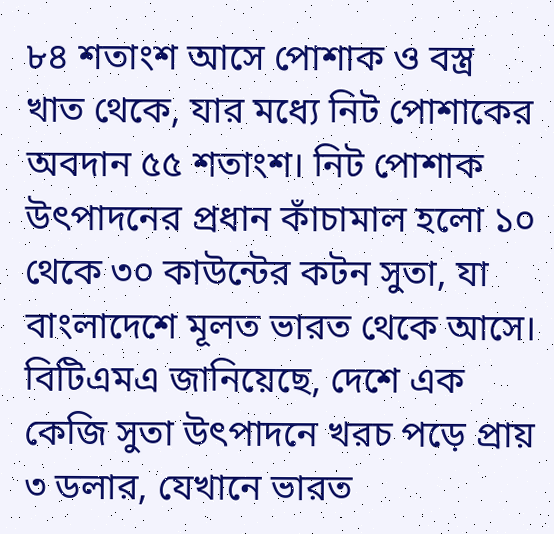৮৪ শতাংশ আসে পোশাক ও বস্ত্র খাত থেকে, যার মধ্যে নিট পোশাকের অবদান ৫৫ শতাংশ। নিট পোশাক উৎপাদনের প্রধান কাঁচামাল হলো ১০ থেকে ৩০ কাউন্টের কটন সুতা, যা বাংলাদেশে মূলত ভারত থেকে আসে। বিটিএমএ জানিয়েছে, দেশে এক কেজি সুতা উৎপাদনে খরচ পড়ে প্রায় ৩ ডলার, যেখানে ভারত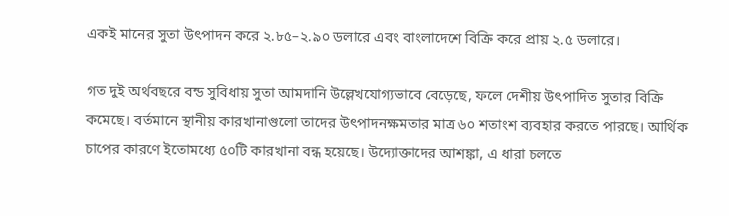একই মানের সুতা উৎপাদন করে ২.৮৫–২.৯০ ডলারে এবং বাংলাদেশে বিক্রি করে প্রায় ২.৫ ডলারে।

গত দুই অর্থবছরে বন্ড সুবিধায় সুতা আমদানি উল্লেখযোগ্যভাবে বেড়েছে, ফলে দেশীয় উৎপাদিত সুতার বিক্রি কমেছে। বর্তমানে স্থানীয় কারখানাগুলো তাদের উৎপাদনক্ষমতার মাত্র ৬০ শতাংশ ব্যবহার করতে পারছে। আর্থিক চাপের কারণে ইতোমধ্যে ৫০টি কারখানা বন্ধ হয়েছে। উদ্যোক্তাদের আশঙ্কা, এ ধারা চলতে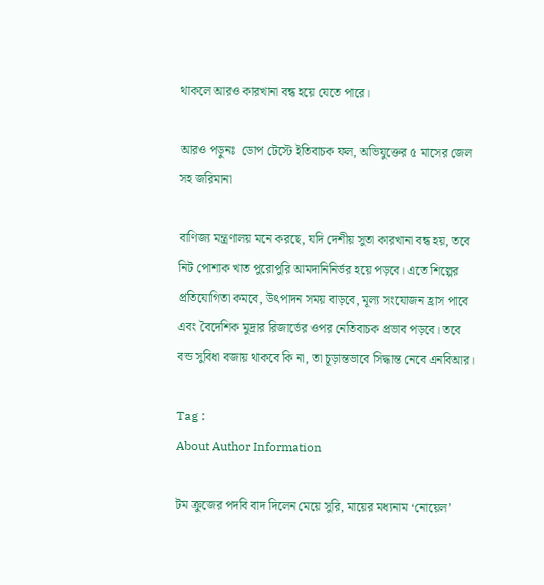থাকলে আরও কারখানা বন্ধ হয়ে যেতে পারে।

আরও পড়ুনঃ  ডোপ টেস্টে ইতিবাচক ফল, অভিযুক্তের ৫ মাসের জেল সহ জরিমানা

বাণিজ্য মন্ত্রণালয় মনে করছে, যদি দেশীয় সুতা কারখানা বন্ধ হয়, তবে নিট পোশাক খাত পুরোপুরি আমদানিনির্ভর হয়ে পড়বে। এতে শিল্পের প্রতিযোগিতা কমবে, উৎপাদন সময় বাড়বে, মূল্য সংযোজন হ্রাস পাবে এবং বৈদেশিক মুদ্রার রিজার্ভের ওপর নেতিবাচক প্রভাব পড়বে। তবে বন্ড সুবিধা বজায় থাকবে কি না, তা চূড়ান্তভাবে সিদ্ধান্ত নেবে এনবিআর।

Tag :
About Author Information

টম ক্রুজের পদবি বাদ দিলেন মেয়ে সুরি, মায়ের মধ্যনাম ‘নোয়েল’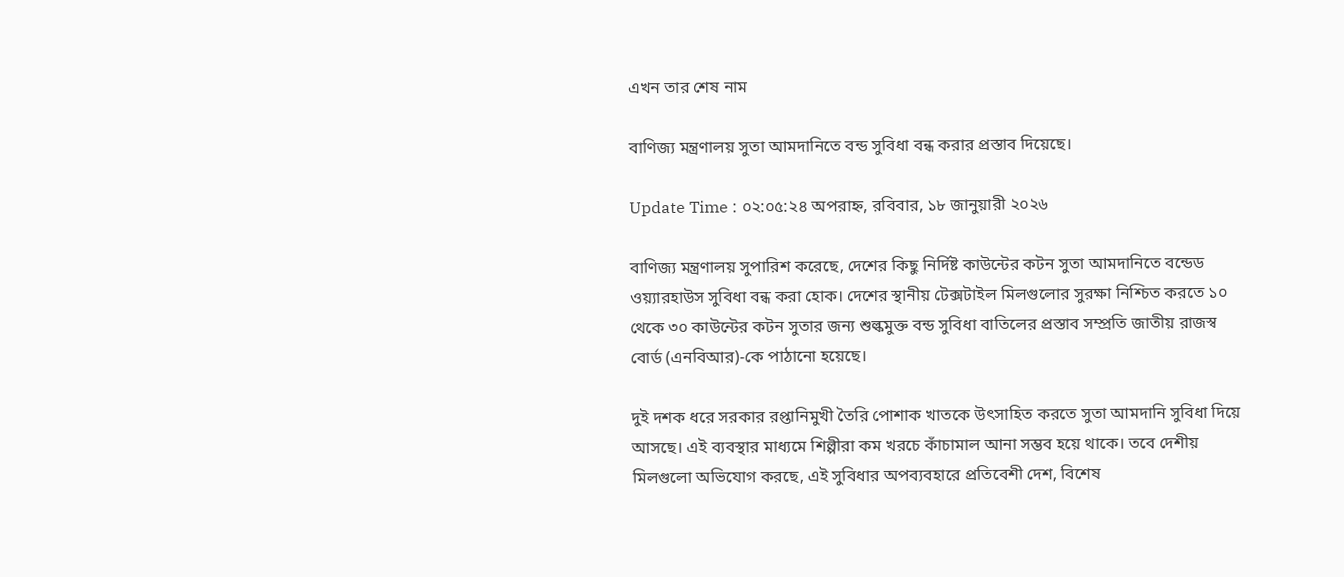এখন তার শেষ নাম

বাণিজ্য মন্ত্রণালয় সুতা আমদানিতে বন্ড সুবিধা বন্ধ করার প্রস্তাব দিয়েছে।

Update Time : ০২:০৫:২৪ অপরাহ্ন, রবিবার, ১৮ জানুয়ারী ২০২৬

বাণিজ্য মন্ত্রণালয় সুপারিশ করেছে, দেশের কিছু নির্দিষ্ট কাউন্টের কটন সুতা আমদানিতে বন্ডেড ওয়্যারহাউস সুবিধা বন্ধ করা হোক। দেশের স্থানীয় টেক্সটাইল মিলগুলোর সুরক্ষা নিশ্চিত করতে ১০ থেকে ৩০ কাউন্টের কটন সুতার জন্য শুল্কমুক্ত বন্ড সুবিধা বাতিলের প্রস্তাব সম্প্রতি জাতীয় রাজস্ব বোর্ড (এনবিআর)-কে পাঠানো হয়েছে।

দুই দশক ধরে সরকার রপ্তানিমুখী তৈরি পোশাক খাতকে উৎসাহিত করতে সুতা আমদানি সুবিধা দিয়ে আসছে। এই ব্যবস্থার মাধ্যমে শিল্পীরা কম খরচে কাঁচামাল আনা সম্ভব হয়ে থাকে। তবে দেশীয় মিলগুলো অভিযোগ করছে, এই সুবিধার অপব্যবহারে প্রতিবেশী দেশ, বিশেষ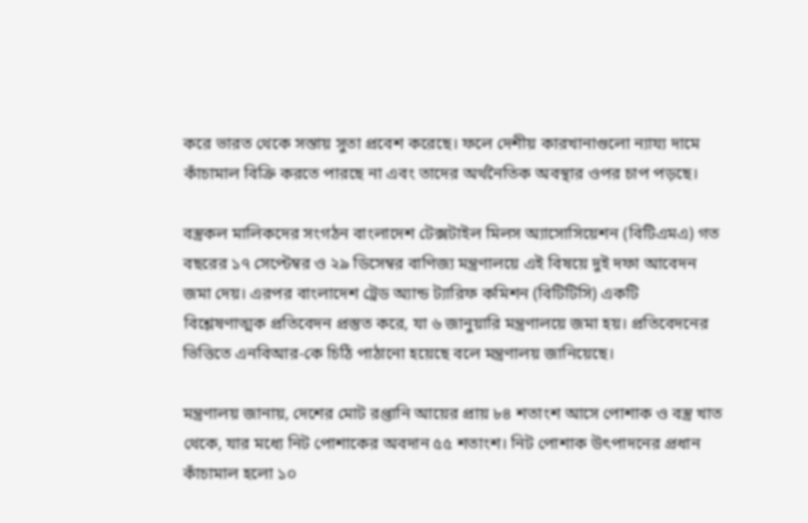করে ভারত থেকে সস্তায় সুতা প্রবেশ করেছে। ফলে দেশীয় কারখানাগুলো ন্যায্য দামে কাঁচামাল বিক্রি করতে পারছে না এবং তাদের অর্থনৈতিক অবস্থার ওপর চাপ পড়ছে।

বস্ত্রকল মালিকদের সংগঠন বাংলাদেশ টেক্সটাইল মিলস অ্যাসোসিয়েশন (বিটিএমএ) গত বছরের ১৭ সেপ্টেম্বর ও ২৯ ডিসেম্বর বাণিজ্য মন্ত্রণালয়ে এই বিষয়ে দুই দফা আবেদন জমা দেয়। এরপর বাংলাদেশ ট্রেড অ্যান্ড ট্যারিফ কমিশন (বিটিটিসি) একটি বিশ্লেষণাত্মক প্রতিবেদন প্রস্তুত করে, যা ৬ জানুয়ারি মন্ত্রণালয়ে জমা হয়। প্রতিবেদনের ভিত্তিতে এনবিআর-কে চিঠি পাঠানো হয়েছে বলে মন্ত্রণালয় জানিয়েছে।

মন্ত্রণালয় জানায়, দেশের মোট রপ্তানি আয়ের প্রায় ৮৪ শতাংশ আসে পোশাক ও বস্ত্র খাত থেকে, যার মধ্যে নিট পোশাকের অবদান ৫৫ শতাংশ। নিট পোশাক উৎপাদনের প্রধান কাঁচামাল হলো ১০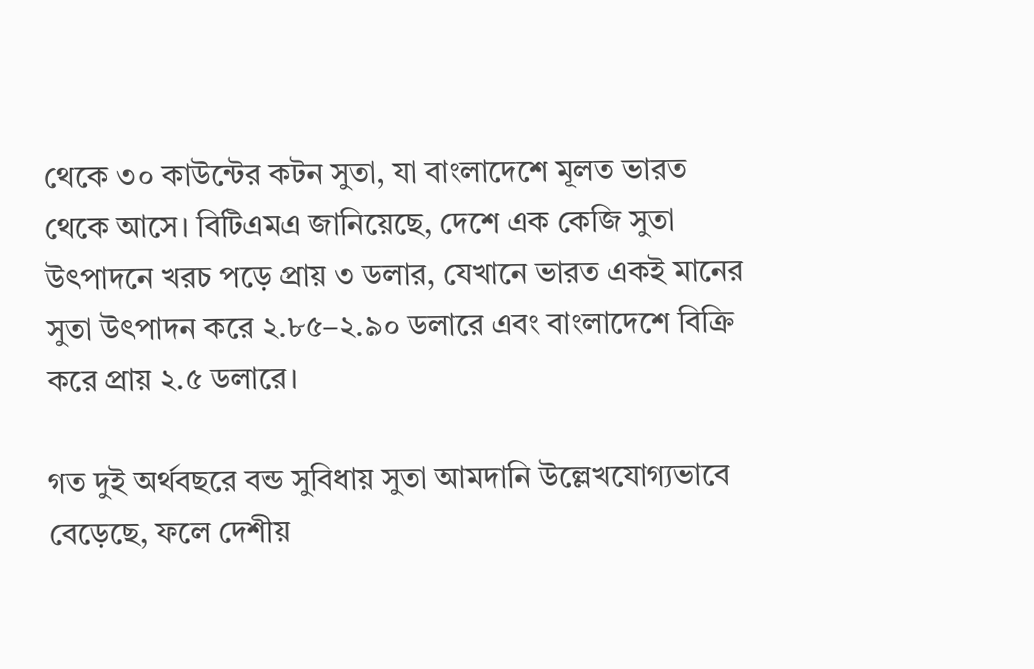থেকে ৩০ কাউন্টের কটন সুতা, যা বাংলাদেশে মূলত ভারত থেকে আসে। বিটিএমএ জানিয়েছে, দেশে এক কেজি সুতা উৎপাদনে খরচ পড়ে প্রায় ৩ ডলার, যেখানে ভারত একই মানের সুতা উৎপাদন করে ২.৮৫–২.৯০ ডলারে এবং বাংলাদেশে বিক্রি করে প্রায় ২.৫ ডলারে।

গত দুই অর্থবছরে বন্ড সুবিধায় সুতা আমদানি উল্লেখযোগ্যভাবে বেড়েছে, ফলে দেশীয়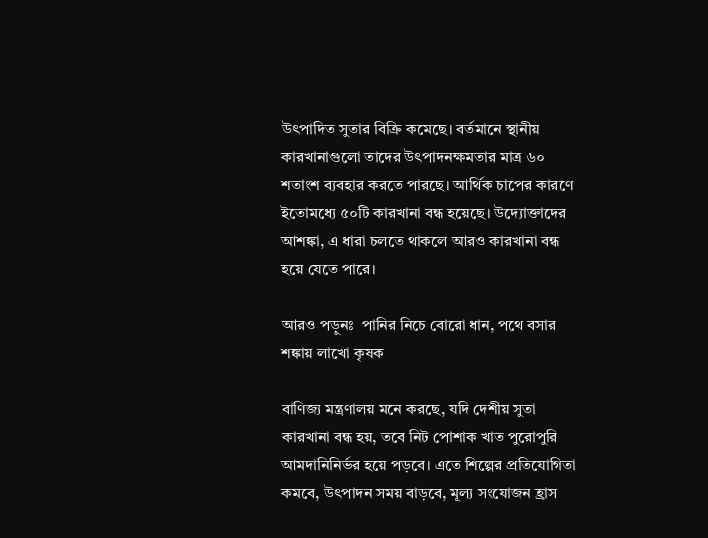উৎপাদিত সুতার বিক্রি কমেছে। বর্তমানে স্থানীয় কারখানাগুলো তাদের উৎপাদনক্ষমতার মাত্র ৬০ শতাংশ ব্যবহার করতে পারছে। আর্থিক চাপের কারণে ইতোমধ্যে ৫০টি কারখানা বন্ধ হয়েছে। উদ্যোক্তাদের আশঙ্কা, এ ধারা চলতে থাকলে আরও কারখানা বন্ধ হয়ে যেতে পারে।

আরও পড়ুনঃ  পানির নিচে বোরো ধান, পথে বসার শঙ্কায় লাখো কৃষক

বাণিজ্য মন্ত্রণালয় মনে করছে, যদি দেশীয় সুতা কারখানা বন্ধ হয়, তবে নিট পোশাক খাত পুরোপুরি আমদানিনির্ভর হয়ে পড়বে। এতে শিল্পের প্রতিযোগিতা কমবে, উৎপাদন সময় বাড়বে, মূল্য সংযোজন হ্রাস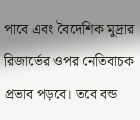পাবে এবং বৈদেশিক মুদ্রার রিজার্ভের ওপর নেতিবাচক প্রভাব পড়বে। তবে বন্ড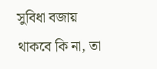সুবিধা বজায় থাকবে কি না, তা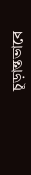চূড়ান্তভাবে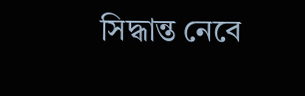সিদ্ধান্ত নেবে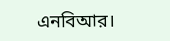এনবিআর।